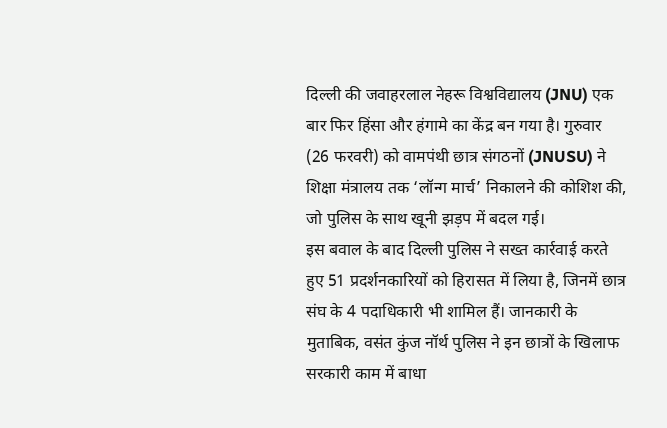दिल्ली की जवाहरलाल नेहरू विश्वविद्यालय (JNU) एक बार फिर हिंसा और हंगामे का केंद्र बन गया है। गुरुवार (26 फरवरी) को वामपंथी छात्र संगठनों (JNUSU) ने शिक्षा मंत्रालय तक ‘लॉन्ग मार्च’ निकालने की कोशिश की, जो पुलिस के साथ खूनी झड़प में बदल गई।
इस बवाल के बाद दिल्ली पुलिस ने सख्त कार्रवाई करते हुए 51 प्रदर्शनकारियों को हिरासत में लिया है, जिनमें छात्र संघ के 4 पदाधिकारी भी शामिल हैं। जानकारी के मुताबिक, वसंत कुंज नॉर्थ पुलिस ने इन छात्रों के खिलाफ सरकारी काम में बाधा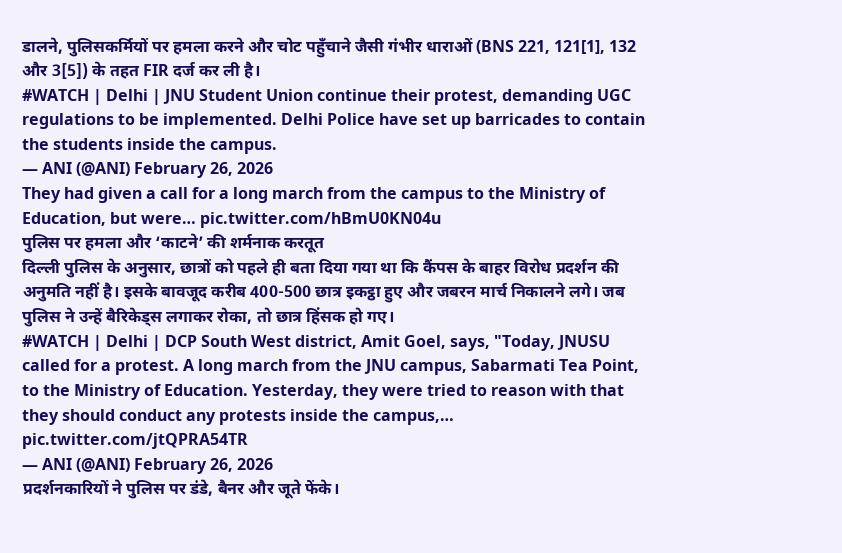डालने, पुलिसकर्मियों पर हमला करने और चोट पहुँचाने जैसी गंभीर धाराओं (BNS 221, 121[1], 132 और 3[5]) के तहत FIR दर्ज कर ली है।
#WATCH | Delhi | JNU Student Union continue their protest, demanding UGC regulations to be implemented. Delhi Police have set up barricades to contain the students inside the campus.
— ANI (@ANI) February 26, 2026
They had given a call for a long march from the campus to the Ministry of Education, but were… pic.twitter.com/hBmU0KN04u
पुलिस पर हमला और ‘काटने’ की शर्मनाक करतूत
दिल्ली पुलिस के अनुसार, छात्रों को पहले ही बता दिया गया था कि कैंपस के बाहर विरोध प्रदर्शन की अनुमति नहीं है। इसके बावजूद करीब 400-500 छात्र इकट्ठा हुए और जबरन मार्च निकालने लगे। जब पुलिस ने उन्हें बैरिकेड्स लगाकर रोका, तो छात्र हिंसक हो गए।
#WATCH | Delhi | DCP South West district, Amit Goel, says, "Today, JNUSU called for a protest. A long march from the JNU campus, Sabarmati Tea Point, to the Ministry of Education. Yesterday, they were tried to reason with that they should conduct any protests inside the campus,… pic.twitter.com/jtQPRA54TR
— ANI (@ANI) February 26, 2026
प्रदर्शनकारियों ने पुलिस पर डंडे, बैनर और जूते फेंके।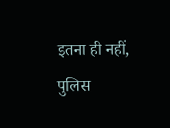इतना ही नहीं, पुलिस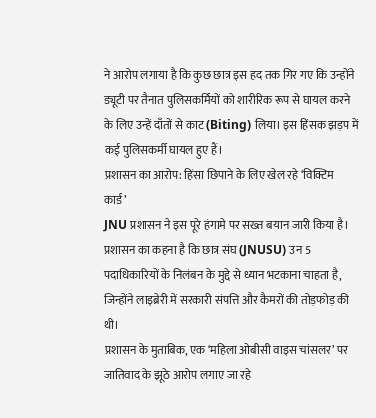ने आरोप लगाया है कि कुछ छात्र इस हद तक गिर गए कि उन्होंने ड्यूटी पर तैनात पुलिसकर्मियों को शारीरिक रूप से घायल करने के लिए उन्हें दाँतों से काट (Biting) लिया। इस हिंसक झड़प में कई पुलिसकर्मी घायल हुए हैं।
प्रशासन का आरोप: हिंसा छिपाने के लिए खेल रहे ‘विक्टिम कार्ड’
JNU प्रशासन ने इस पूरे हंगामे पर सख्त बयान जारी किया है। प्रशासन का कहना है कि छात्र संघ (JNUSU) उन 5 पदाधिकारियों के निलंबन के मुद्दे से ध्यान भटकाना चाहता है, जिन्होंने लाइब्रेरी में सरकारी संपत्ति और कैमरों की तोड़फोड़ की थी।
प्रशासन के मुताबिक, एक ‘महिला ओबीसी वाइस चांसलर’ पर जातिवाद के झूठे आरोप लगाए जा रहे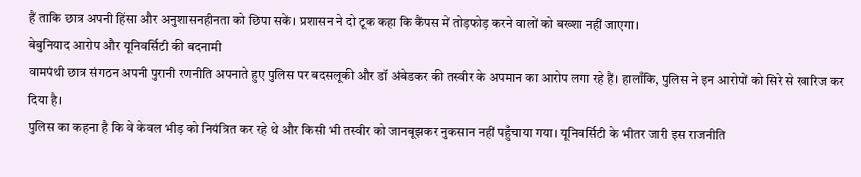हैं ताकि छात्र अपनी हिंसा और अनुशासनहीनता को छिपा सकें। प्रशासन ने दो टूक कहा कि कैंपस में तोड़फोड़ करने वालों को बख्शा नहीं जाएगा।
बेबुनियाद आरोप और यूनिवर्सिटी की बदनामी
वामपंथी छात्र संगठन अपनी पुरानी रणनीति अपनाते हुए पुलिस पर बदसलूकी और डॉ अंबेडकर की तस्वीर के अपमान का आरोप लगा रहे हैं। हालाँकि, पुलिस ने इन आरोपों को सिरे से खारिज कर दिया है।
पुलिस का कहना है कि वे केवल भीड़ को नियंत्रित कर रहे थे और किसी भी तस्वीर को जानबूझकर नुकसान नहीं पहुँचाया गया। यूनिवर्सिटी के भीतर जारी इस राजनीति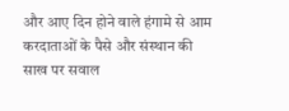और आए दिन होने वाले हंगामे से आम करदाताओं के पैसे और संस्थान की साख पर सवाल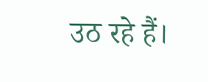उठ रहे हैं।